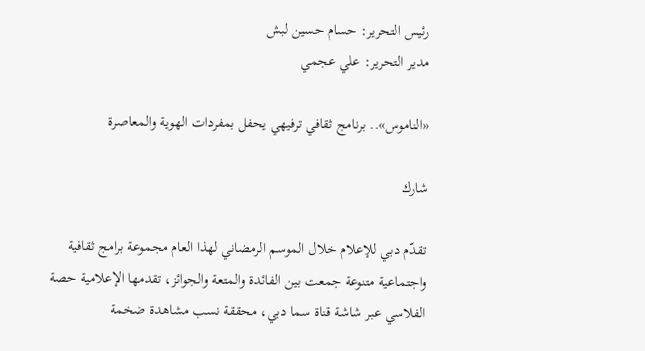رئيس التحرير: حسام حسين لبش
مدير التحرير: علي عجمي

«الناموس».. برنامج ثقافي ترفيهي يحفل بمفردات الهوية والمعاصرة

شارك

تقدّم دبي للإعلام خلال الموسم الرمضاني لهذا العام مجموعة برامج ثقافية واجتماعية متنوعة جمعت بين الفائدة والمتعة والجوائز، تقدمها الإعلامية حصة الفلاسي عبر شاشة قناة سما دبي، محققة نسب مشاهدة ضخمة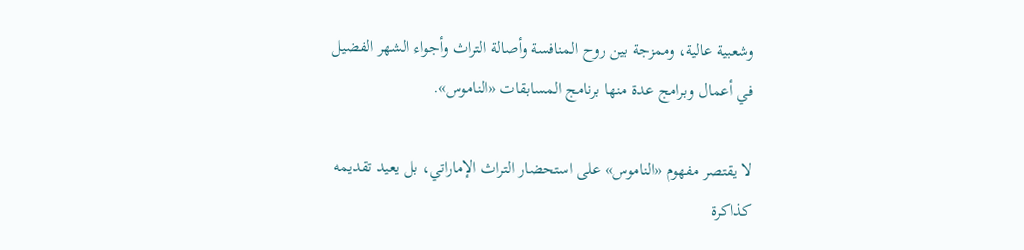وشعبية عالية، وممزجة بين روح المنافسة وأصالة التراث وأجواء الشهر الفضيل في أعمال وبرامج عدة منها برنامج المسابقات «الناموس».

لا يقتصر مفهوم «الناموس» على استحضار التراث الإماراتي، بل يعيد تقديمه كذاكرة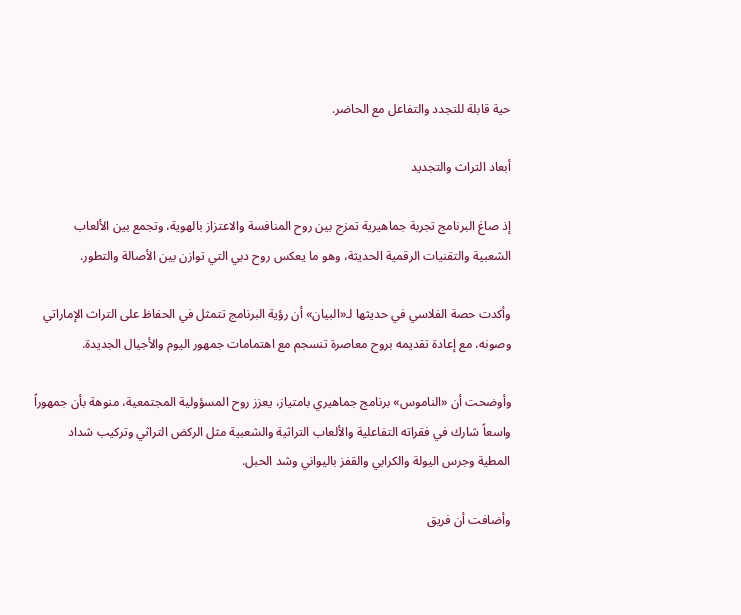حية قابلة للتجدد والتفاعل مع الحاضر.

أبعاد التراث والتجديد

إذ صاغ البرنامج تجربة جماهيرية تمزج بين روح المنافسة والاعتزاز بالهوية، وتجمع بين الألعاب الشعبية والتقنيات الرقمية الحديثة، وهو ما يعكس روح دبي التي توازن بين الأصالة والتطور.

وأكدت حصة الفلاسي في حديثها لـ«البيان» أن رؤية البرنامج تتمثل في الحفاظ على التراث الإماراتي وصونه، مع إعادة تقديمه بروح معاصرة تنسجم مع اهتمامات جمهور اليوم والأجيال الجديدة.

وأوضحت أن «الناموس» برنامج جماهيري بامتياز، يعزز روح المسؤولية المجتمعية، منوهة بأن جمهوراً واسعاً شارك في فقراته التفاعلية والألعاب التراثية والشعبية مثل الركض التراثي وتركيب شداد المطية وجرس اليولة والكرابي والقفز باليواني وشد الحبل.

وأضافت أن فريق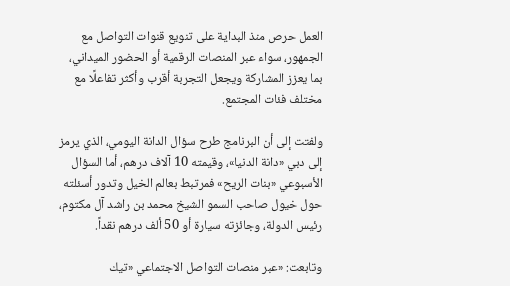العمل حرص منذ البداية على تنويع قنوات التواصل مع الجمهور، سواء عبر المنصات الرقمية أو الحضور الميداني، بما يعزز المشاركة ويجعل التجربة أقرب وأكثر تفاعلًا مع مختلف فئات المجتمع.

ولفتت إلى أن البرنامج طرح سؤال الدانة اليومي، الذي يرمز إلى دبي «دانة الدنيا»، وقيمته 10 آلاف درهم، أما السؤال الأسبوعي «بنات الريح» فمرتبط بعالم الخيل وتدور أسئلته حول خيول صاحب السمو الشيخ محمد بن راشد آل مكتوم، رئيس الدولة، وجائزته سيارة أو 50 ألف درهم نقداً.

وتابعت: «عبر منصات التواصل الاجتماعي «تيك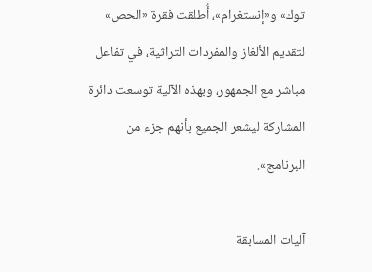توك» و«إنستغرام»، أُطلقت فقرة «الحص» لتقديم الألغاز والمفردات التراثية، في تفاعل مباشر مع الجمهور، وبهذه الآلية توسعت دائرة المشاركة ليشعر الجميع بأنهم جزء من البرنامج».

آليات المسابقة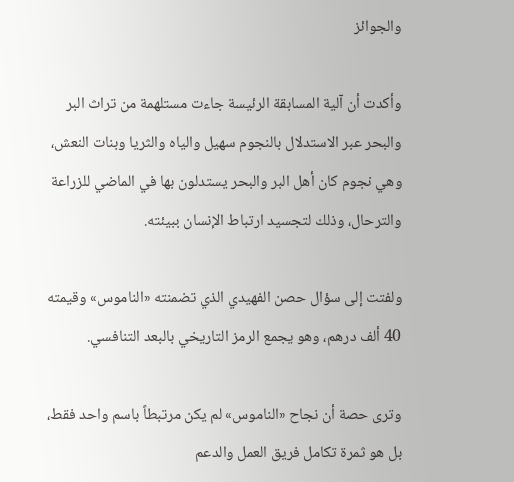والجوائز

وأكدت أن آلية المسابقة الرئيسة جاءت مستلهمة من تراث البر والبحر عبر الاستدلال بالنجوم سهيل والياه والثريا وبنات النعش، وهي نجوم كان أهل البر والبحر يستدلون بها في الماضي للزراعة والترحال، وذلك لتجسيد ارتباط الإنسان ببيئته.

ولفتت إلى سؤال حصن الفهيدي الذي تضمنته «الناموس» وقيمته 40 ألف درهم، وهو يجمع الرمز التاريخي بالبعد التنافسي.

وترى حصة أن نجاح «الناموس» لم يكن مرتبطاً باسم واحد فقط، بل هو ثمرة تكامل فريق العمل والدعم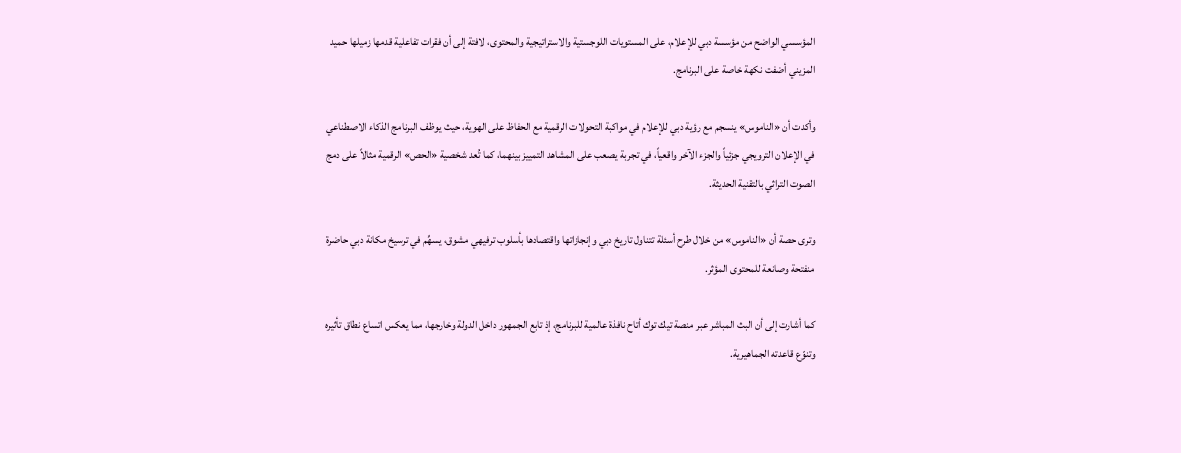المؤسسي الواضح من مؤسسة دبي للإعلام، على المستويات اللوجستية والاستراتيجية والمحتوى، لافتة إلى أن فقرات تفاعلية قدمها زميلها حميد المزيني أضفت نكهة خاصة على البرنامج.

وأكدت أن «الناموس» ينسجم مع رؤية دبي للإعلام في مواكبة التحولات الرقمية مع الحفاظ على الهوية، حيث يوظف البرنامج الذكاء الاصطناعي في الإعلان الترويجي جزئياً والجزء الآخر واقعياً، في تجربة يصعب على المشاهد التمييز بينهما، كما تُعد شخصية «الحص» الرقمية مثالاً على دمج الصوت التراثي بالتقنية الحديثة.

وترى حصة أن «الناموس» من خلال طرح أسئلة تتناول تاريخ دبي وإنجازاتها واقتصادها بأسلوب ترفيهي مشوق، يسهِّم في ترسيخ مكانة دبي حاضرة منفتحة وصانعة للمحتوى المؤثر.

كما أشارت إلى أن البث المباشر عبر منصة تيك توك أتاح نافذة عالمية للبرنامج، إذ تابع الجمهور داخل الدولة وخارجها، مما يعكس اتساع نطاق تأثيره وتنوّع قاعدته الجماهيرية.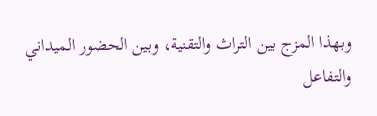وبهذا المزج بين التراث والتقنية، وبين الحضور الميداني والتفاعل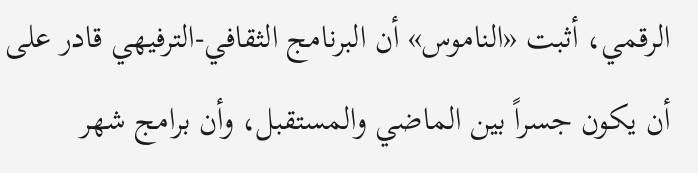الرقمي، أثبت «الناموس» أن البرنامج الثقافي-الترفيهي قادر على أن يكون جسراً بين الماضي والمستقبل، وأن برامج شهر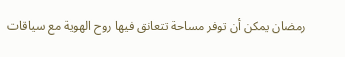رمضان يمكن أن توفر مساحة تتعانق فيها روح الهوية مع سياقات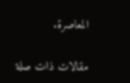المعاصرة.

مقالات ذات صلة